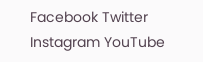Facebook Twitter Instagram YouTube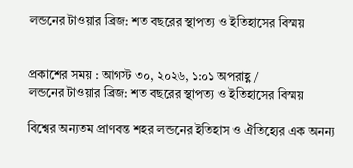লন্ডনের টাওয়ার ব্রিজ: শত বছরের স্থাপত্য ও ইতিহাসের বিস্ময়


প্রকাশের সময় : আগস্ট ৩০, ২০২৬, ১:০১ অপরাহ্ণ /
লন্ডনের টাওয়ার ব্রিজ: শত বছরের স্থাপত্য ও ইতিহাসের বিস্ময়

বিশ্বের অন্যতম প্রাণবন্ত শহর লন্ডনের ইতিহাস ও ঐতিহ্যের এক অনন্য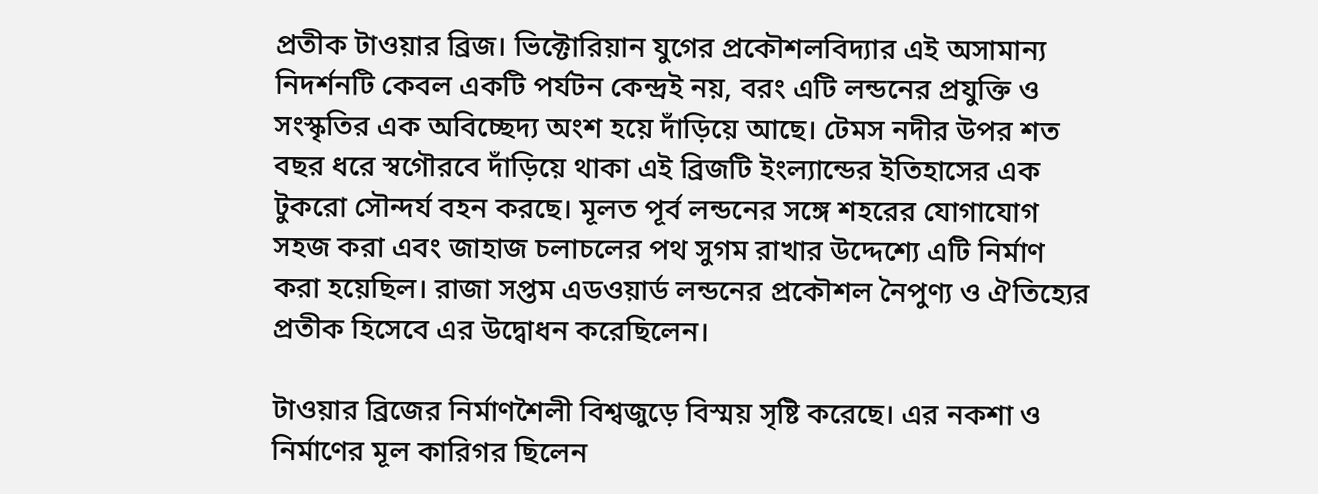প্রতীক টাওয়ার ব্রিজ। ভিক্টোরিয়ান যুগের প্রকৌশলবিদ্যার এই অসামান্য নিদর্শনটি কেবল একটি পর্যটন কেন্দ্রই নয়, বরং এটি লন্ডনের প্রযুক্তি ও সংস্কৃতির এক অবিচ্ছেদ্য অংশ হয়ে দাঁড়িয়ে আছে। টেমস নদীর উপর শত বছর ধরে স্বগৌরবে দাঁড়িয়ে থাকা এই ব্রিজটি ইংল্যান্ডের ইতিহাসের এক টুকরো সৌন্দর্য বহন করছে। মূলত পূর্ব লন্ডনের সঙ্গে শহরের যোগাযোগ সহজ করা এবং জাহাজ চলাচলের পথ সুগম রাখার উদ্দেশ্যে এটি নির্মাণ করা হয়েছিল। রাজা সপ্তম এডওয়ার্ড লন্ডনের প্রকৌশল নৈপুণ্য ও ঐতিহ্যের প্রতীক হিসেবে এর উদ্বোধন করেছিলেন।

টাওয়ার ব্রিজের নির্মাণশৈলী বিশ্বজুড়ে বিস্ময় সৃষ্টি করেছে। এর নকশা ও নির্মাণের মূল কারিগর ছিলেন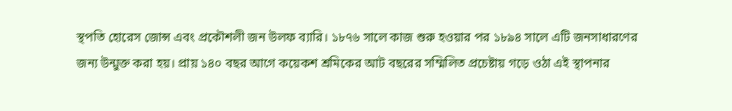স্থপতি হোরেস জোন্স এবং প্রকৌশলী জন উলফ ব্যারি। ১৮৭৬ সালে কাজ শুরু হওয়ার পর ১৮৯৪ সালে এটি জনসাধারণের জন্য উন্মুক্ত করা হয়। প্রায় ১৪০ বছর আগে কয়েকশ শ্রমিকের আট বছরের সম্মিলিত প্রচেষ্টায় গড়ে ওঠা এই স্থাপনার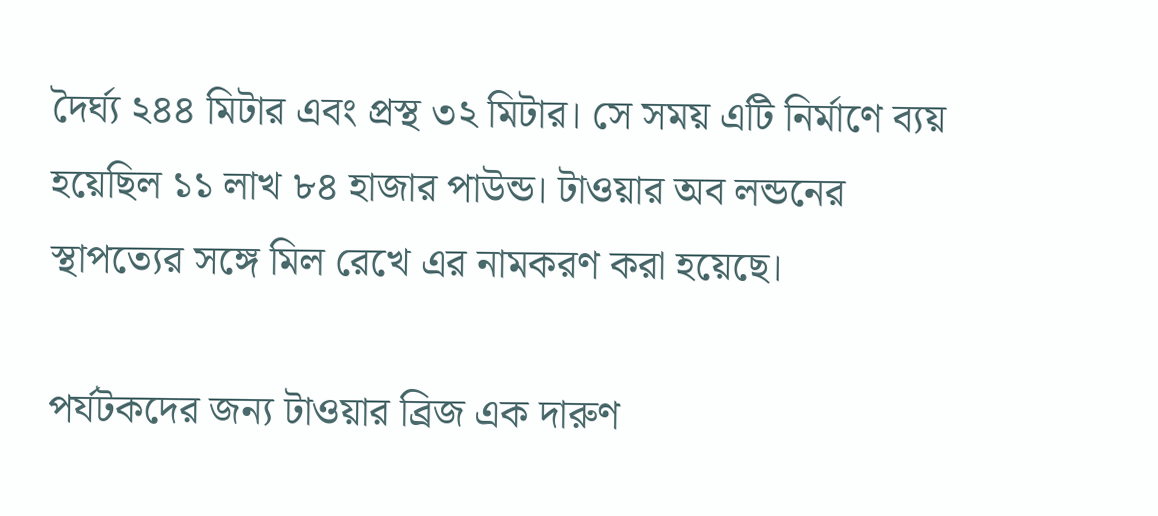দৈর্ঘ্য ২৪৪ মিটার এবং প্রস্থ ৩২ মিটার। সে সময় এটি নির্মাণে ব্যয় হয়েছিল ১১ লাখ ৮৪ হাজার পাউন্ড। টাওয়ার অব লন্ডনের স্থাপত্যের সঙ্গে মিল রেখে এর নামকরণ করা হয়েছে।

পর্যটকদের জন্য টাওয়ার ব্রিজ এক দারুণ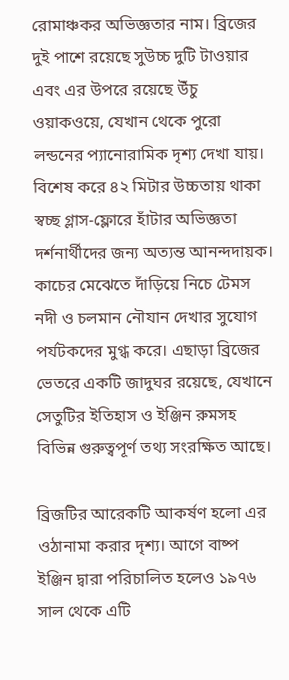রোমাঞ্চকর অভিজ্ঞতার নাম। ব্রিজের দুই পাশে রয়েছে সুউচ্চ দুটি টাওয়ার এবং এর উপরে রয়েছে উঁচু ওয়াকওয়ে, যেখান থেকে পুরো লন্ডনের প্যানোরামিক দৃশ্য দেখা যায়। বিশেষ করে ৪২ মিটার উচ্চতায় থাকা স্বচ্ছ গ্লাস-ফ্লোরে হাঁটার অভিজ্ঞতা দর্শনার্থীদের জন্য অত্যন্ত আনন্দদায়ক। কাচের মেঝেতে দাঁড়িয়ে নিচে টেমস নদী ও চলমান নৌযান দেখার সুযোগ পর্যটকদের মুগ্ধ করে। এছাড়া ব্রিজের ভেতরে একটি জাদুঘর রয়েছে, যেখানে সেতুটির ইতিহাস ও ইঞ্জিন রুমসহ বিভিন্ন গুরুত্বপূর্ণ তথ্য সংরক্ষিত আছে।

ব্রিজটির আরেকটি আকর্ষণ হলো এর ওঠানামা করার দৃশ্য। আগে বাষ্প ইঞ্জিন দ্বারা পরিচালিত হলেও ১৯৭৬ সাল থেকে এটি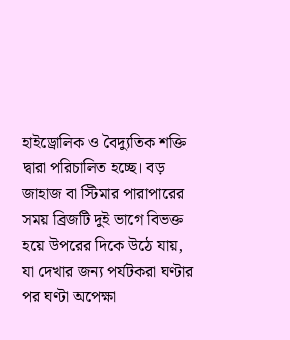হাইড্রোলিক ও বৈদ্যুতিক শক্তি দ্বারা পরিচালিত হচ্ছে। বড় জাহাজ বা স্টিমার পারাপারের সময় ব্রিজটি দুই ভাগে বিভক্ত হয়ে উপরের দিকে উঠে যায়, যা দেখার জন্য পর্যটকরা ঘণ্টার পর ঘণ্টা অপেক্ষা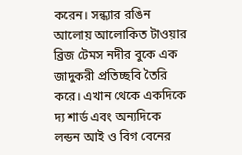করেন। সন্ধ্যার রঙিন আলোয় আলোকিত টাওয়ার ব্রিজ টেমস নদীর বুকে এক জাদুকরী প্রতিচ্ছবি তৈরি করে। এখান থেকে একদিকে দ্য শার্ড এবং অন্যদিকে লন্ডন আই ও বিগ বেনের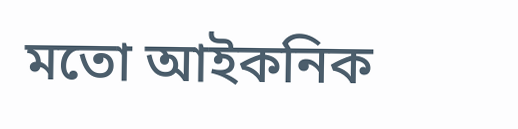মতো আইকনিক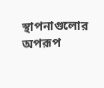স্থাপনাগুলোর অপরূপ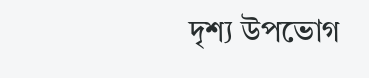দৃশ্য উপভোগ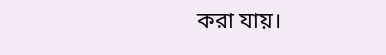করা যায়।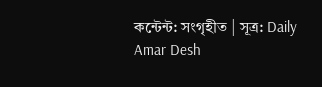কন্টেন্ট: সংগৃহীত | সূত্র: Daily Amar Desh